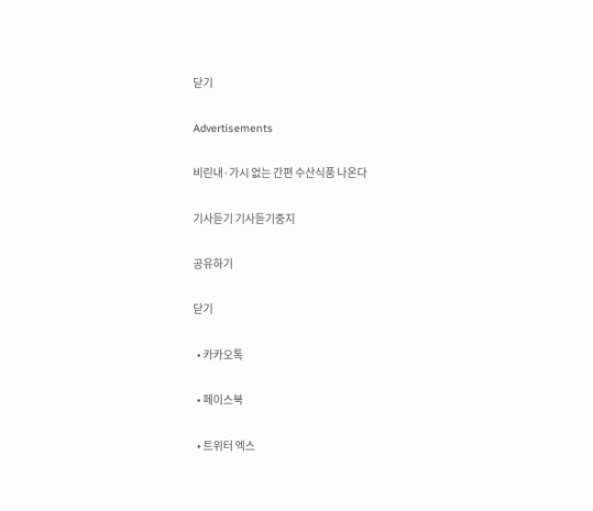닫기

Advertisements

비린내·가시 없는 간편 수산식품 나온다

기사듣기 기사듣기중지

공유하기

닫기

  • 카카오톡

  • 페이스북

  • 트위터 엑스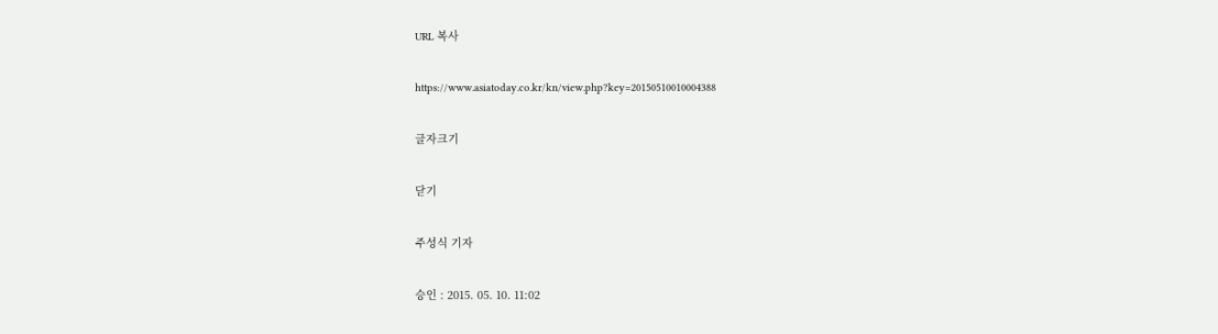URL 복사

https://www.asiatoday.co.kr/kn/view.php?key=20150510010004388

글자크기

닫기

주성식 기자

승인 : 2015. 05. 10. 11:02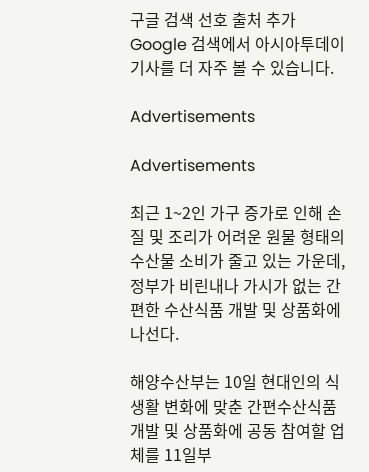구글 검색 선호 출처 추가 Google 검색에서 아시아투데이 기사를 더 자주 볼 수 있습니다.

Advertisements

Advertisements

최근 1~2인 가구 증가로 인해 손질 및 조리가 어려운 원물 형태의 수산물 소비가 줄고 있는 가운데, 정부가 비린내나 가시가 없는 간편한 수산식품 개발 및 상품화에 나선다.

해양수산부는 10일 현대인의 식생활 변화에 맞춘 간편수산식품 개발 및 상품화에 공동 참여할 업체를 11일부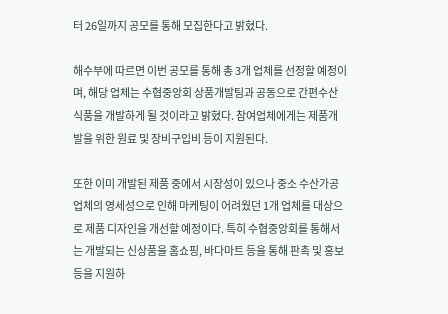터 26일까지 공모를 통해 모집한다고 밝혔다.

해수부에 따르면 이번 공모를 통해 총 3개 업체를 선정할 예정이며, 해당 업체는 수협중앙회 상품개발팀과 공동으로 간편수산식품을 개발하게 될 것이라고 밝혔다. 참여업체에게는 제품개발을 위한 원료 및 장비구입비 등이 지원된다.

또한 이미 개발된 제품 중에서 시장성이 있으나 중소 수산가공업체의 영세성으로 인해 마케팅이 어려웠던 1개 업체를 대상으로 제품 디자인을 개선할 예정이다. 특히 수협중앙회를 통해서는 개발되는 신상품을 홈쇼핑, 바다마트 등을 통해 판촉 및 홍보 등을 지원하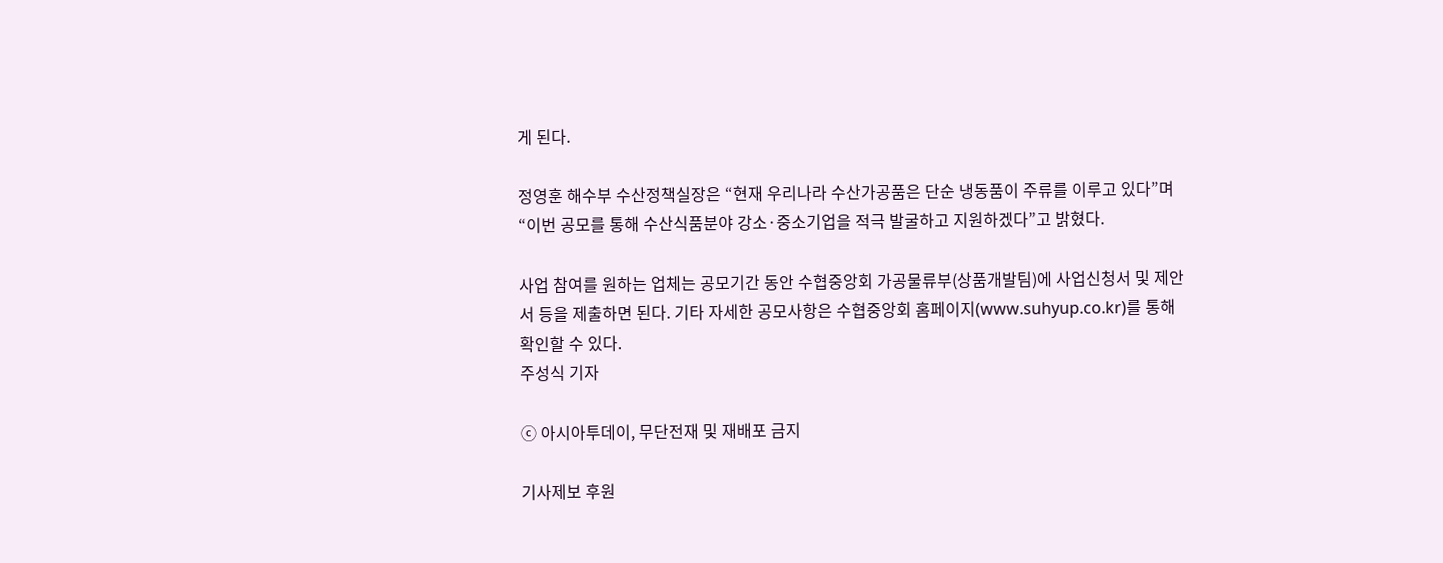게 된다.

정영훈 해수부 수산정책실장은 “현재 우리나라 수산가공품은 단순 냉동품이 주류를 이루고 있다”며 “이번 공모를 통해 수산식품분야 강소·중소기업을 적극 발굴하고 지원하겠다”고 밝혔다.

사업 참여를 원하는 업체는 공모기간 동안 수협중앙회 가공물류부(상품개발팀)에 사업신청서 및 제안서 등을 제출하면 된다. 기타 자세한 공모사항은 수협중앙회 홈페이지(www.suhyup.co.kr)를 통해 확인할 수 있다.
주성식 기자

ⓒ 아시아투데이, 무단전재 및 재배포 금지

기사제보 후원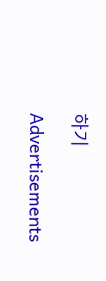하기

Advertisements